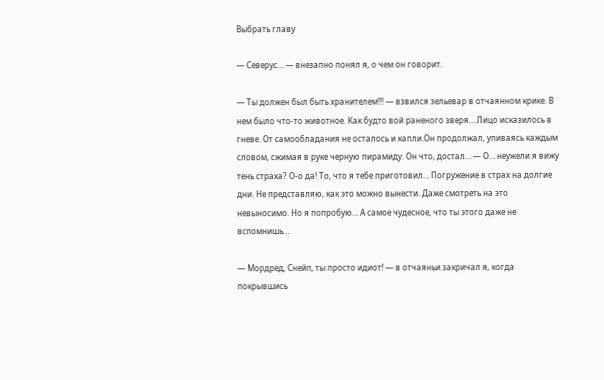Выбрать главу

— Северус… — внезапно понял я, о чем он говорит.

— Ты должен был быть хранителем!!! — взвился зельевар в отчаянном крике. В нем было что-то животное. Как будто вой раненого зверя… Лицо исказилось в гневе. От самообладания не осталось и капли.Он продолжал, упиваясь каждым словом, сжимая в руке черную пирамиду. Он что, достал… — О… неужели я вижу тень страха? О-о да! То, что я тебе приготовил… Погружение в страх на долгие дни. Не представляю, как это можно вынести. Даже смотреть на это невыносимо. Но я попробую… А самое чудесное, что ты этого даже не вспомнишь…

— Мордред, Снейп, ты просто идиот! — в отчаяньи закричал я, когда покрывшись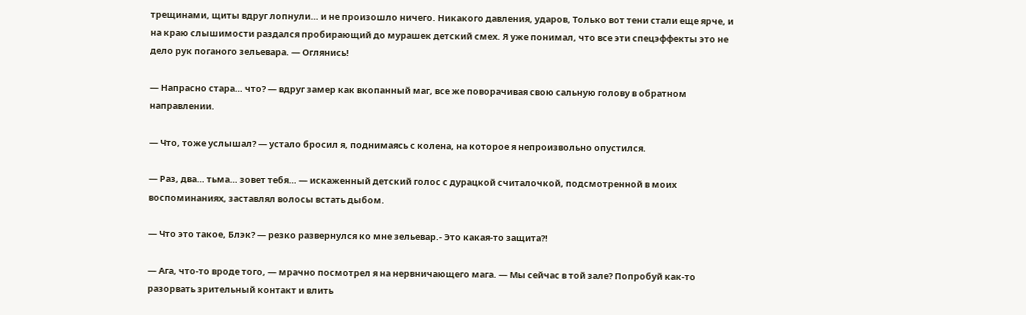трещинами, щиты вдруг лопнули… и не произошло ничего. Никакого давления, ударов, Только вот тени стали еще ярче, и на краю слышимости раздался пробирающий до мурашек детский смех. Я уже понимал, что все эти спецэффекты это не дело рук поганого зельевара. — Оглянись!

— Напрасно стара… что? — вдруг замер как вкопанный маг, все же поворачивая свою сальную голову в обратном направлении.

— Что, тоже услышал? — устало бросил я, поднимаясь с колена, на которое я непроизвольно опустился.

— Раз, два… тьма… зовет тебя… — искаженный детский голос с дурацкой считалочкой, подсмотренной в моих воспоминаниях, заставлял волосы встать дыбом.

— Что это такое, Блэк? — резко развернулся ко мне зельевар.- Это какая-то защита?!

— Ага, что-то вроде того, — мрачно посмотрел я на нервничающего мага. — Мы сейчас в той зале? Попробуй как-то разорвать зрительный контакт и влить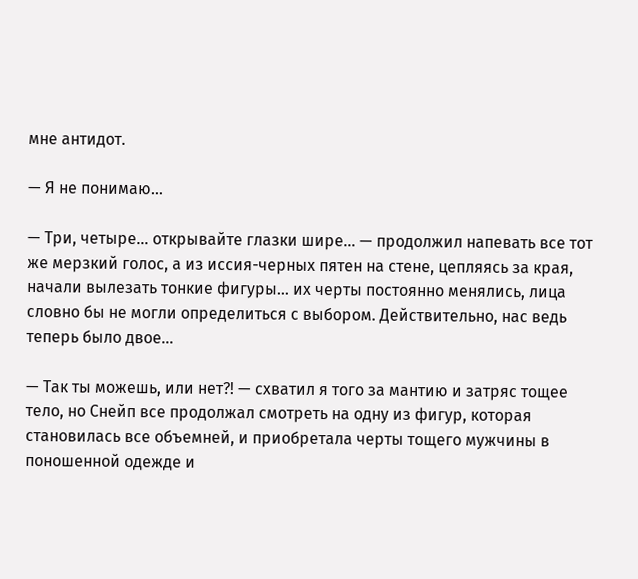мне антидот.

— Я не понимаю…

— Три, четыре… открывайте глазки шире… — продолжил напевать все тот же мерзкий голос, а из иссия-черных пятен на стене, цепляясь за края, начали вылезать тонкие фигуры… их черты постоянно менялись, лица словно бы не могли определиться с выбором. Действительно, нас ведь теперь было двое…

— Так ты можешь, или нет?! — схватил я того за мантию и затряс тощее тело, но Снейп все продолжал смотреть на одну из фигур, которая становилась все объемней, и приобретала черты тощего мужчины в поношенной одежде и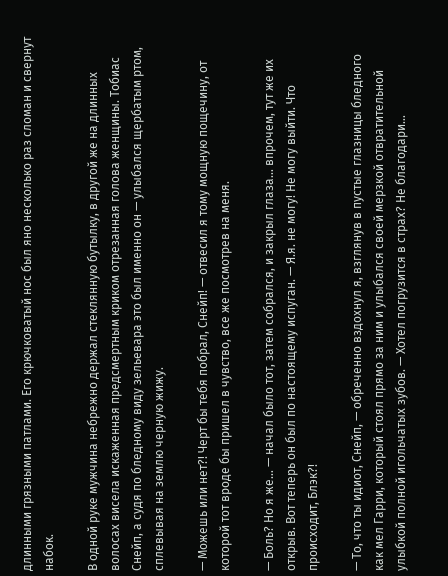длинными грязными патлами. Его крючковатый нос был яно несколько раз сломан и свернут набок.

В одной руке мужчина небрежно держал стеклянную бутылку, в другой же на длинных волосах висела искаженная предсмертным криком отрезанная голова женщины. Тобиас Снейп, а судя по бледному виду зельевара это был именно он — улыбался щербатым ртом, сплевывая на землю черную жижу.

— Можешь или нет?! Черт бы тебя побрал, Снейп! — отвесил я тому мощную пощечину, от которой тот вроде бы пришел в чувство, все же посмотрев на меня.

— Боль? Но я же… — начал было тот, затем собрался, и закрыл глаза… впрочем, тут же их открыв. Вот теперь он был по настоящему испуган. — Я.я. не могу! Не могу выйти. Что происходит, Блэк?!

— То, что ты идиот, Снейп, — обреченно вздохнул я, взглянув в пустые глазницы бледного как мел Гарри, который стоял прямо за ним и улыбался своей мерзкой отвратительной улыбкой полной игольчатых зубов. — Хотел погрузится в страх? Не благодари…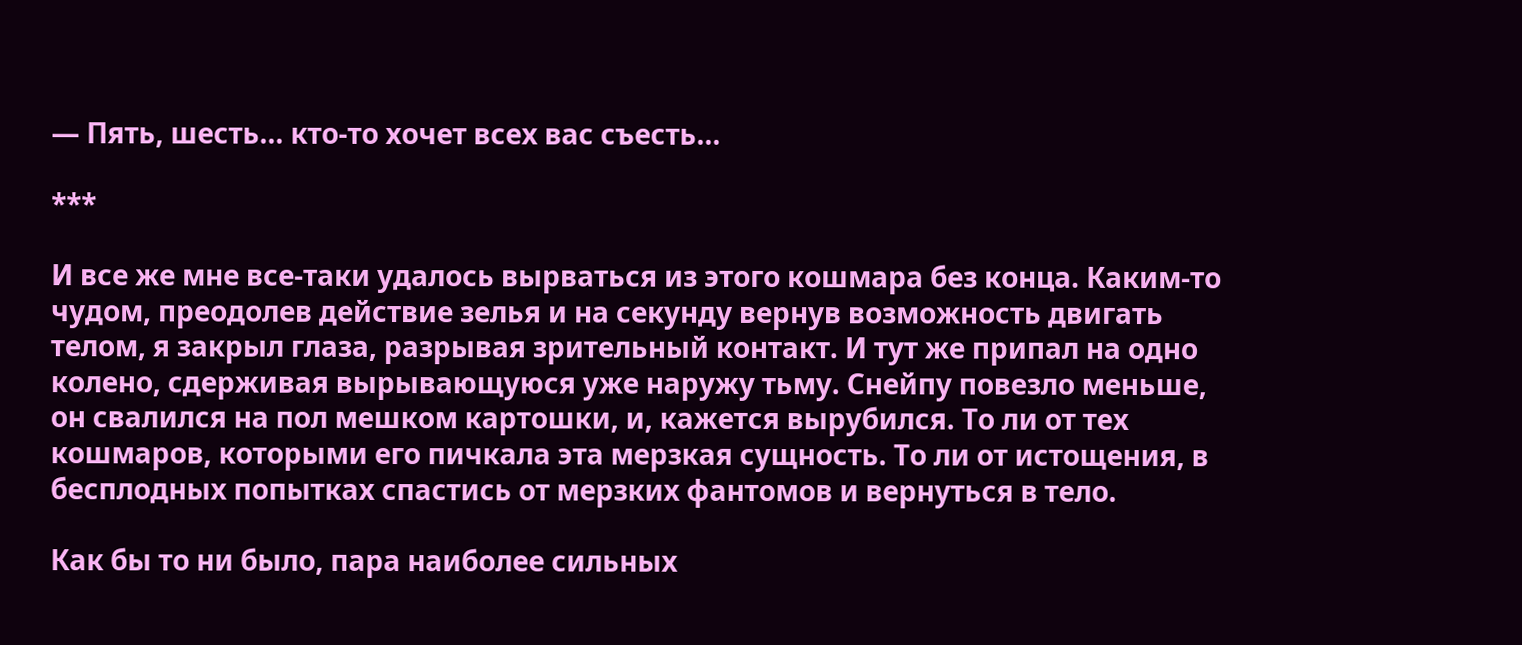— Пять, шесть… кто-то хочет всех вас съесть…

***

И все же мне все-таки удалось вырваться из этого кошмара без конца. Каким-то чудом, преодолев действие зелья и на секунду вернув возможность двигать телом, я закрыл глаза, разрывая зрительный контакт. И тут же припал на одно колено, сдерживая вырывающуюся уже наружу тьму. Снейпу повезло меньше, он свалился на пол мешком картошки, и, кажется вырубился. То ли от тех кошмаров, которыми его пичкала эта мерзкая сущность. То ли от истощения, в бесплодных попытках спастись от мерзких фантомов и вернуться в тело.

Как бы то ни было, пара наиболее сильных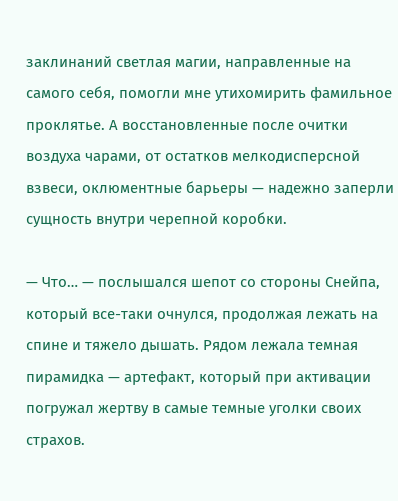заклинаний светлая магии, направленные на самого себя, помогли мне утихомирить фамильное проклятье. А восстановленные после очитки воздуха чарами, от остатков мелкодисперсной взвеси, оклюментные барьеры — надежно заперли сущность внутри черепной коробки.

— Что… — послышался шепот со стороны Снейпа, который все-таки очнулся, продолжая лежать на спине и тяжело дышать. Рядом лежала темная пирамидка — артефакт, который при активации погружал жертву в самые темные уголки своих страхов.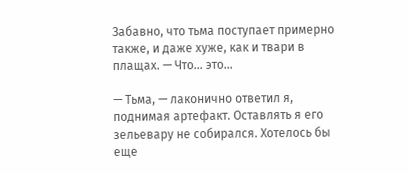Забавно, что тьма поступает примерно также, и даже хуже, как и твари в плащах. — Что… это…

— Тьма, — лаконично ответил я, поднимая артефакт. Оставлять я его зельевару не собирался. Хотелось бы еще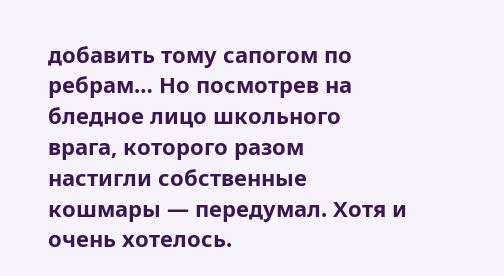добавить тому сапогом по ребрам… Но посмотрев на бледное лицо школьного врага, которого разом настигли собственные кошмары — передумал. Хотя и очень хотелось.